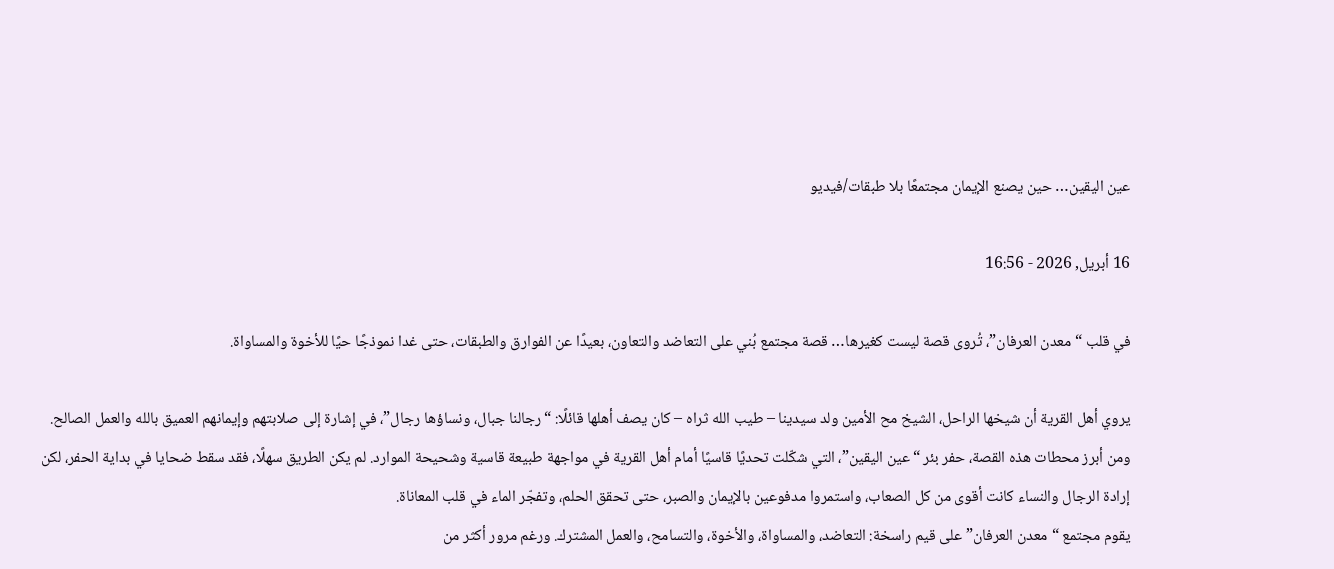عين اليقين… حين يصنع الإيمان مجتمعًا بلا طبقات/فيديو

16 أبريل, 2026 - 16:56

في قلب “معدن العرفان”، تُروى قصة ليست كغيرها… قصة مجتمع بُني على التعاضد والتعاون، بعيدًا عن الفوارق والطبقات، حتى غدا نموذجًا حيًا للأخوة والمساواة.

يروي أهل القرية أن شيخها الراحل، الشيخ مح الأمين ولد سيدينا – طيب الله ثراه – كان يصف أهلها قائلًا: “رجالنا جبال، ونساؤها رجال”، في إشارة إلى صلابتهم وإيمانهم العميق بالله والعمل الصالح.
ومن أبرز محطات هذه القصة، حفر بئر “عين اليقين”، التي شكّلت تحديًا قاسيًا أمام أهل القرية في مواجهة طبيعة قاسية وشحيحة الموارد. لم يكن الطريق سهلًا، فقد سقط ضحايا في بداية الحفر، لكن إرادة الرجال والنساء كانت أقوى من كل الصعاب، واستمروا مدفوعين بالإيمان والصبر، حتى تحقق الحلم، وتفجّر الماء في قلب المعاناة.
يقوم مجتمع “معدن العرفان” على قيم راسخة: التعاضد، والمساواة، والأخوة، والتسامح، والعمل المشترك. ورغم مرور أكثر من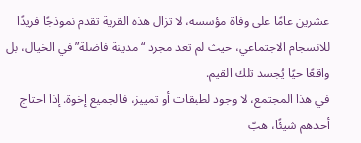عشرين عامًا على وفاة مؤسسه، لا تزال هذه القرية تقدم نموذجًا فريدًا للانسجام الاجتماعي، حيث لم تعد مجرد “مدينة فاضلة” في الخيال، بل واقعًا حيًا يُجسد تلك القيم.
في هذا المجتمع، لا وجود لطبقات أو تمييز، فالجميع إخوة. إذا احتاج أحدهم شيئًا، هبّ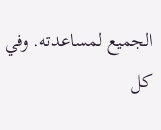الجميع لمساعدته. وفي كل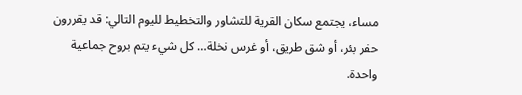مساء، يجتمع سكان القرية للتشاور والتخطيط لليوم التالي: قد يقررون حفر بئر، أو شق طريق، أو غرس نخلة… كل شيء يتم بروح جماعية واحدة.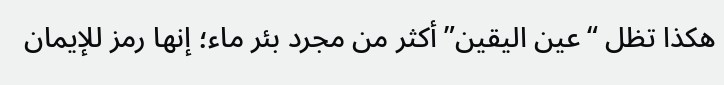هكذا تظل “عين اليقين” أكثر من مجرد بئر ماء؛ إنها رمز للإيمان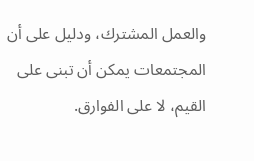والعمل المشترك، ودليل على أن المجتمعات يمكن أن تبنى على القيم، لا على الفوارق.